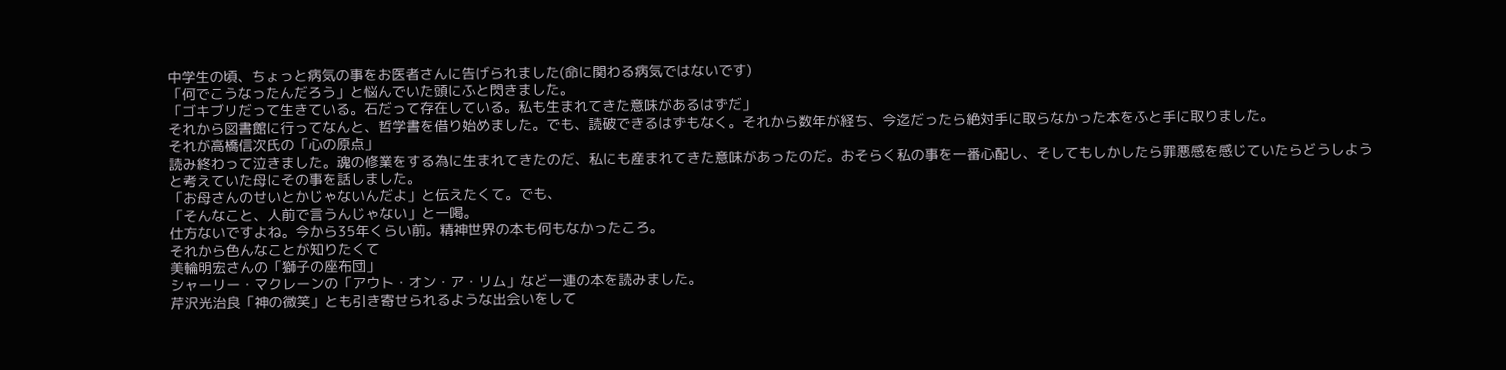中学生の頃、ちょっと病気の事をお医者さんに告げられました(命に関わる病気ではないです)
「何でこうなったんだろう」と悩んでいた頭にふと閃きました。
「ゴキブリだって生きている。石だって存在している。私も生まれてきた意味があるはずだ」
それから図書館に行ってなんと、哲学書を借り始めました。でも、読破できるはずもなく。それから数年が経ち、今迄だったら絶対手に取らなかった本をふと手に取りました。
それが高橋信次氏の「心の原点」
読み終わって泣きました。魂の修業をする為に生まれてきたのだ、私にも産まれてきた意味があったのだ。おそらく私の事を一番心配し、そしてもしかしたら罪悪感を感じていたらどうしようと考えていた母にその事を話しました。
「お母さんのせいとかじゃないんだよ」と伝えたくて。でも、
「そんなこと、人前で言うんじゃない」と一喝。
仕方ないですよね。今から35年くらい前。精神世界の本も何もなかったころ。
それから色んなことが知りたくて
美輪明宏さんの「獅子の座布団」
シャーリー・マクレーンの「アウト・オン・ア・リム」など一連の本を読みました。
芹沢光治良「神の微笑」とも引き寄せられるような出会いをして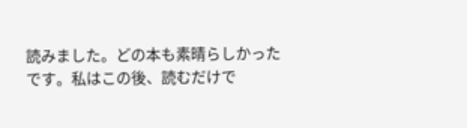読みました。どの本も素晴らしかったです。私はこの後、読むだけで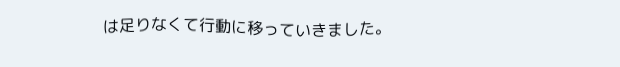は足りなくて行動に移っていきました。